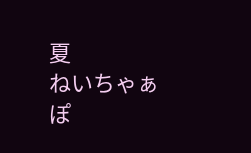夏
ねいちゃぁぽ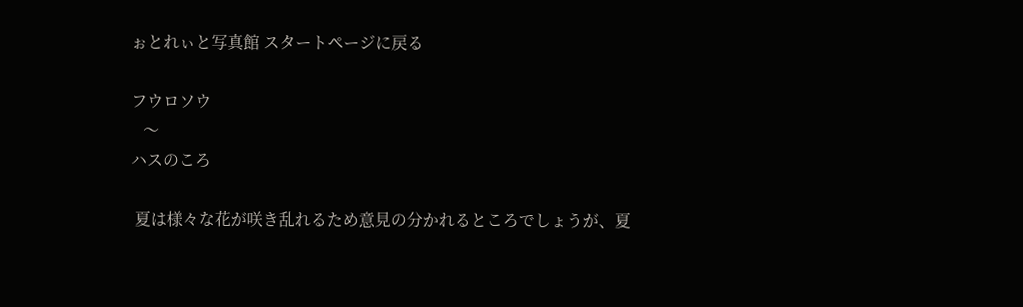ぉとれぃと写真館 スタートページに戻る

フウロソウ
   〜
ハスのころ

 夏は様々な花が咲き乱れるため意見の分かれるところでしょうが、夏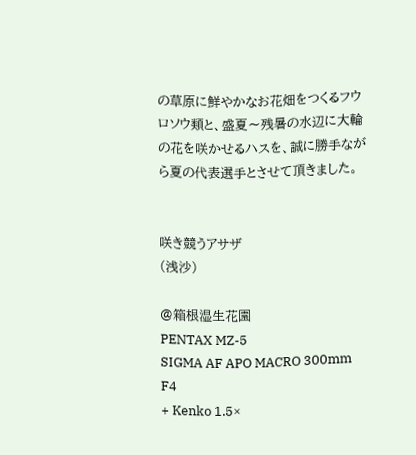の草原に鮮やかなお花畑をつくるフウロソウ類と、盛夏〜残暑の水辺に大輪の花を咲かせるハスを、誠に勝手ながら夏の代表選手とさせて頂きました。


咲き競うアサザ
(浅沙)

@箱根湿生花園
PENTAX MZ-5
SIGMA AF APO MACRO 300mm F4
+ Kenko 1.5×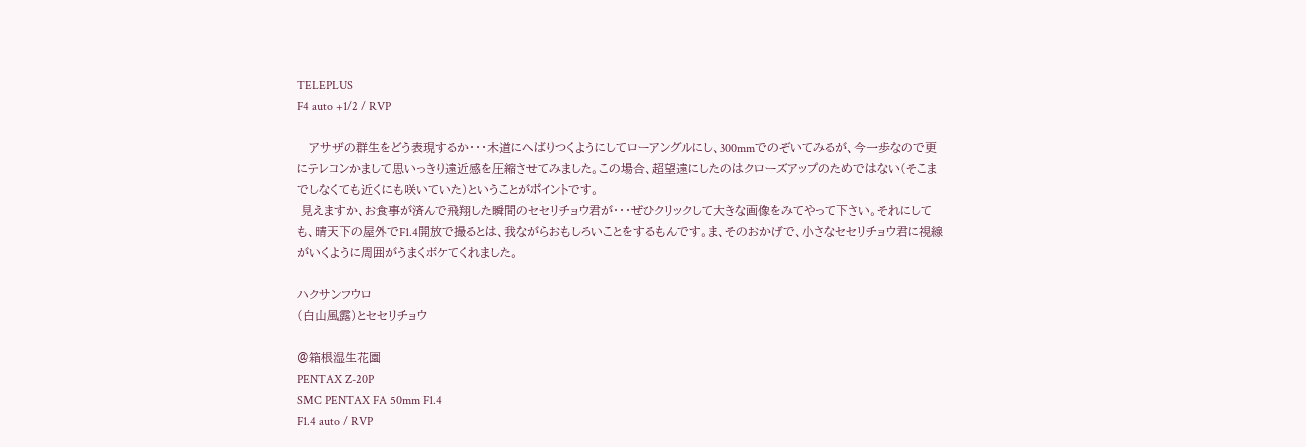TELEPLUS
F4 auto +1/2 / RVP

   アサザの群生をどう表現するか・・・木道にへばりつくようにしてローアングルにし、300mmでのぞいてみるが、今一歩なので更にテレコンかまして思いっきり遠近感を圧縮させてみました。この場合、超望遠にしたのはクローズアップのためではない(そこまでしなくても近くにも咲いていた)ということがポイントです。
 見えますか、お食事が済んで飛翔した瞬間のセセリチョウ君が・・・ぜひクリックして大きな画像をみてやって下さい。それにしても、晴天下の屋外でF1.4開放で撮るとは、我ながらおもしろいことをするもんです。ま、そのおかげで、小さなセセリチョウ君に視線がいくように周囲がうまくボケてくれました。

ハクサンフウロ
(白山風露)とセセリチョウ

@箱根湿生花園
PENTAX Z-20P
SMC PENTAX FA 50mm F1.4
F1.4 auto / RVP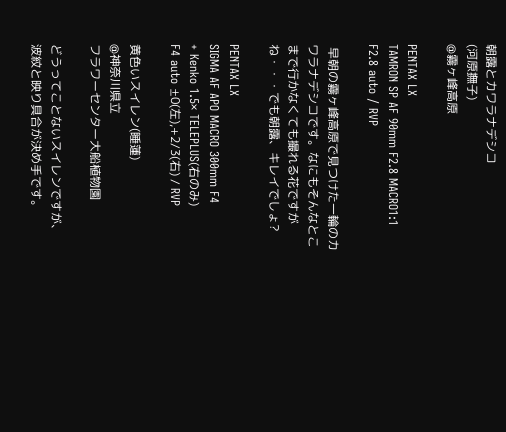朝露とカワラナデシコ
(河原撫子)
@霧ヶ峰高原

PENTAX LX
TAMRON SP AF 90mm F2.8 MACRO1:1
F2.8 auto / RVP

 早朝の霧ヶ峰高原で見つけた一輪のカワラナデシコです。なにもそんなとこまで行かなくても撮れる花ですがね・・・でも朝露、キレイでしょ?

PENTAX LX
SIGMA AF APO MACRO 300mm F4
+ Kenko 1.5× TELEPLUS(右のみ)
F4 auto ±0(左),+2/3(右) / RVP

黄色いスイレン(睡蓮)
@神奈川県立
フラワーセンター大船植物園

どうってことないスイレンですが、
波紋と映り具合が決め手です。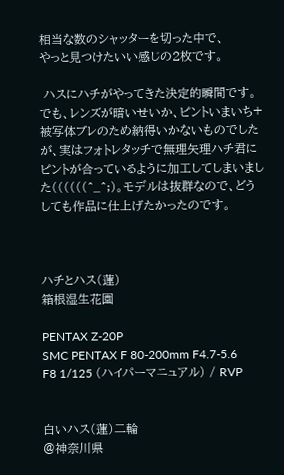相当な数のシャッターを切った中で、
やっと見つけたいい感じの2枚です。

 ハスにハチがやってきた決定的瞬間です。でも、レンズが暗いせいか、ピントいまいち+被写体ブレのため納得いかないものでしたが、実はフォトレタッチで無理矢理ハチ君にピントが合っているように加工してしまいました((((((^_^;)。モデルは抜群なので、どうしても作品に仕上げたかったのです。



ハチとハス(蓮)
箱根湿生花園

PENTAX Z-20P
SMC PENTAX F 80-200mm F4.7-5.6
F8 1/125 (ハイパーマニュアル) / RVP


白いハス(蓮)二輪
@神奈川県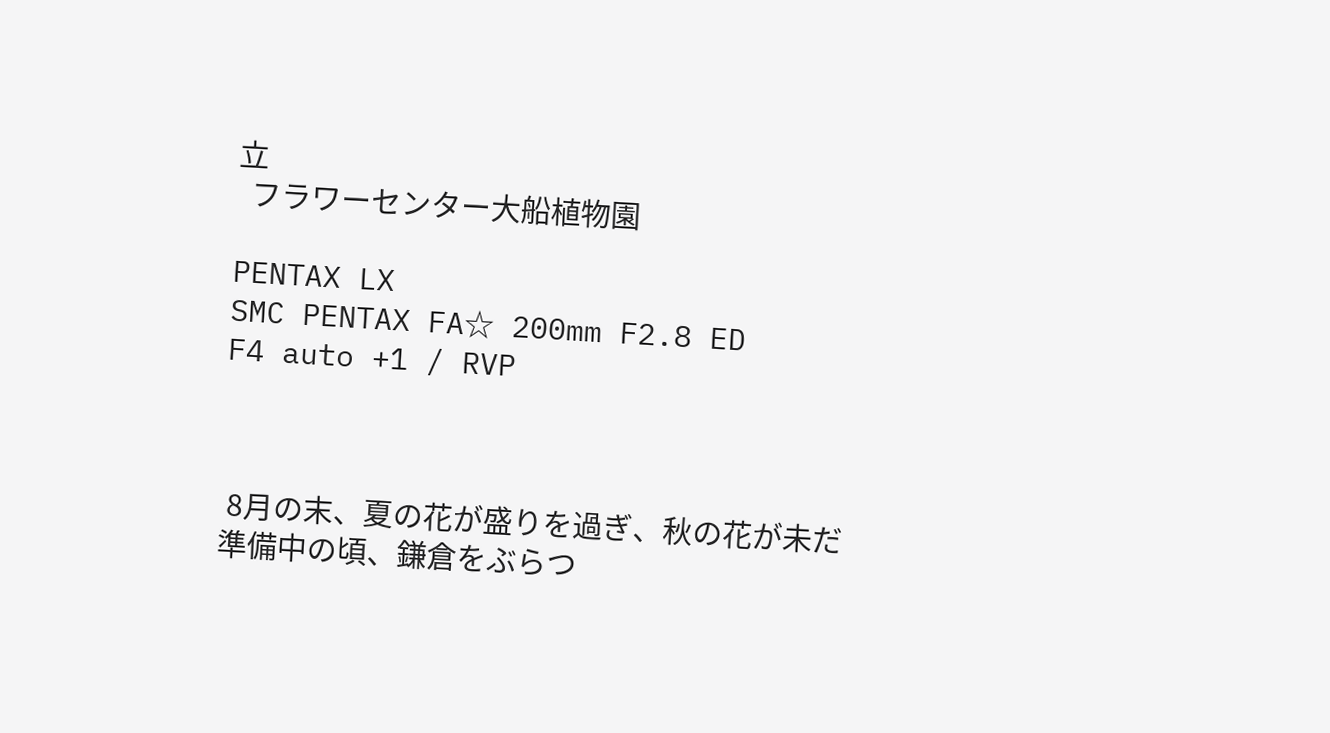立
  フラワーセンター大船植物園

PENTAX LX
SMC PENTAX FA☆ 200mm F2.8 ED
F4 auto +1 / RVP



 8月の末、夏の花が盛りを過ぎ、秋の花が未だ準備中の頃、鎌倉をぶらつ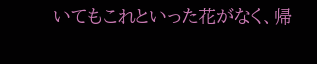いてもこれといった花がなく、帰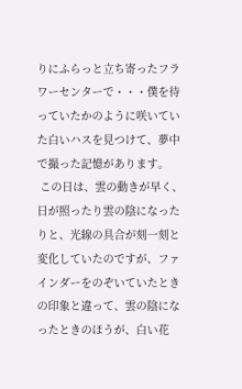りにふらっと立ち寄ったフラワーセンターで・・・僕を待っていたかのように咲いていた白いハスを見つけて、夢中で撮った記憶があります。
 この日は、雲の動きが早く、日が照ったり雲の陰になったりと、光線の具合が刻一刻と変化していたのですが、ファインダーをのぞいていたときの印象と違って、雲の陰になったときのほうが、白い花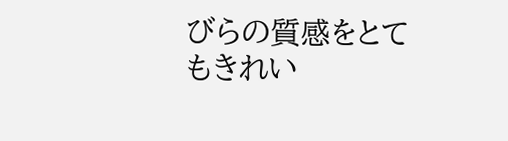びらの質感をとてもきれい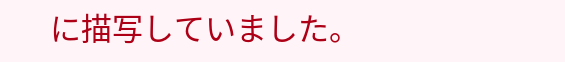に描写していました。